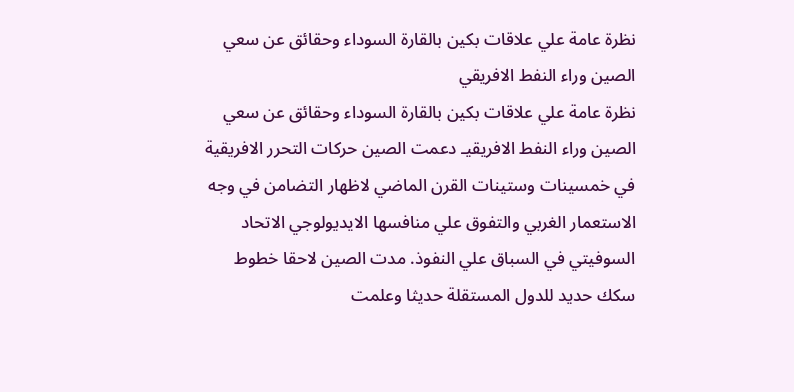نظرة عامة علي علاقات بكين بالقارة السوداء وحقائق عن سعي الصين وراء النفط الافريقي
نظرة عامة علي علاقات بكين بالقارة السوداء وحقائق عن سعي الصين وراء النفط الافريقيـ دعمت الصين حركات التحرر الافريقية في خمسينات وستينات القرن الماضي لاظهار التضامن في وجه الاستعمار الغربي والتفوق علي منافسها الايديولوجي الاتحاد السوفيتي في السباق علي النفوذ. مدت الصين لاحقا خطوط سكك حديد للدول المستقلة حديثا وعلمت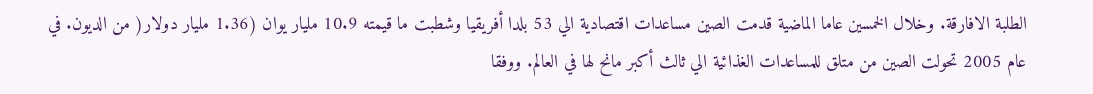الطلبة الافارقة. وخلال الخمسين عاما الماضية قدمت الصين مساعدات اقتصادية الي 53 بلدا أفريقيا وشطبت ما قيمته 10.9 مليار يوان (1.36 مليار دولار( من الديون. في عام 2005 تحولت الصين من متلق للمساعدات الغذائية الي ثالث أكبر مانح لها في العالم. ووفقا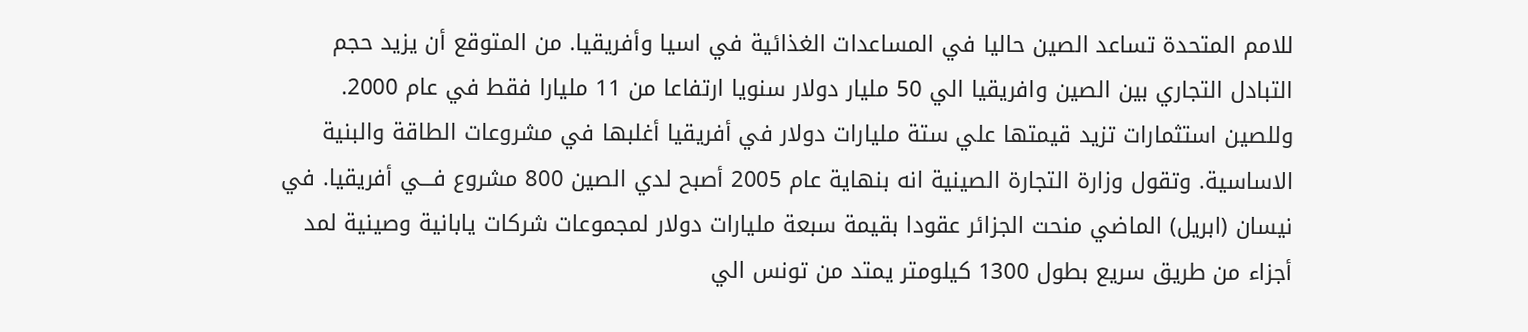للامم المتحدة تساعد الصين حاليا في المساعدات الغذائية في اسيا وأفريقيا. من المتوقع أن يزيد حجم التبادل التجاري بين الصين وافريقيا الي 50 مليار دولار سنويا ارتفاعا من 11 مليارا فقط في عام 2000. وللصين استثمارات تزيد قيمتها علي ستة مليارات دولار في أفريقيا أغلبها في مشروعات الطاقة والبنية الاساسية. وتقول وزارة التجارة الصينية انه بنهاية عام 2005 أصبح لدي الصين 800 مشروع فـــي أفريقيا. في نيسان (ابريل) الماضي منحت الجزائر عقودا بقيمة سبعة مليارات دولار لمجموعات شركات يابانية وصينية لمد أجزاء من طريق سريع بطول 1300 كيلومتر يمتد من تونس الي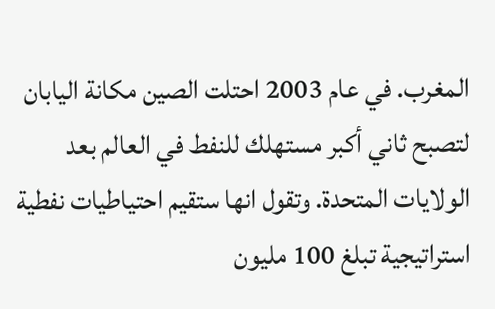المغرب. في عام 2003 احتلت الصين مكانة اليابان لتصبح ثاني أكبر مستهلك للنفط في العالم بعد الولايات المتحدة. وتقول انها ستقيم احتياطيات نفطية استراتيجية تبلغ 100 مليون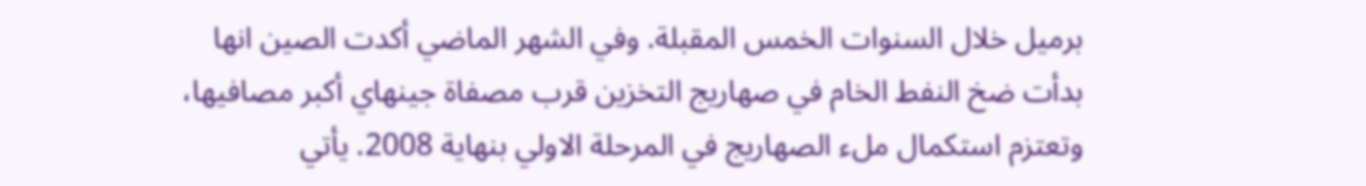برميل خلال السنوات الخمس المقبلة. وفي الشهر الماضي أكدت الصين انها بدأت ضخ النفط الخام في صهاريج التخزين قرب مصفاة جينهاي أكبر مصافيها، وتعتزم استكمال ملء الصهاريج في المرحلة الاولي بنهاية 2008. يأتي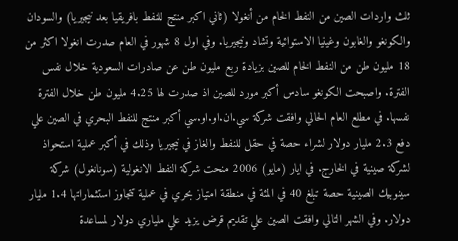ثلث واردات الصين من النفط الخام من أنغولا (ثاني اكبر منتج للنفط بافريقيا بعد نيجيريا) والسودان والكونغو والغابون وغينيا الاستوائية وتشاد ونيجيريا. وفي اول 8 شهور في العام صدرت انغولا اكثر من 18 مليون طن من النفط الخام للصين بزيادة ربع مليون طن عن صادرات السعودية خلال نفس الفترة. واصبحت الكونغو سادس أكبر مورد للصين اذ صدرت لها 4.25 مليون طن خلال الفترة نفسها. في مطلع العام الحالي وافقت شركة سي.ان.او.او.سي أكبر منتج للنفط البحري في الصين علي دفع 2.3 مليار دولار لشراء حصة في حقل للنفط والغاز في نيجيريا وذلك في أكبر عملية استحواذ لشركة صينية في الخارج. في ايار (مايو) 2006 منحت شركة النفط الانغولية (سونانغول) شركة سينوبيك الصينية حصة تبلغ 40 في المئة في منطقة امتياز بحري في عملية تتجاوز استثماراتها 1.4 مليار دولار. وفي الشهر التالي وافقت الصين علي تقديم قرض يزيد علي ملياري دولار لمساعدة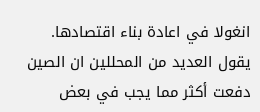انغولا في اعادة بناء اقتصادها. يقول العديد من المحللين ان الصين دفعت أكثر مما يجب في بعض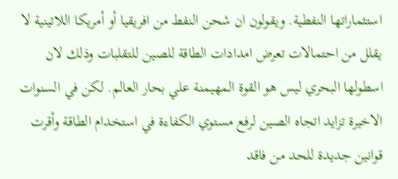استثماراتها النفطية. ويقولون ان شحن النفط من افريقيا أو أمريكا اللاتينية لا يقلل من احتمالات تعرض امدادات الطاقة للصين للتقلبات وذلك لان اسطولها البحري ليس هو القوة المهيمنة علي بحار العالم. لكن في السنوات الاخيرة تزايد اتجاه الصين لرفع مستوي الكفاءة في استخدام الطاقة وأقرت قوانين جديدة للحد من فاقد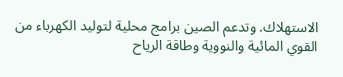الاستهلاك. وتدعم الصين برامج محلية لتوليد الكهرباء من القوي المائية والنووية وطاقة الرياح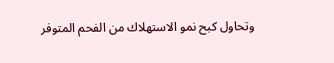وتحاول كبح نمو الاستهلاك من الفحم المتوفر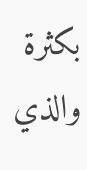بكثرة والذي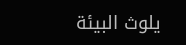يلوث البيئة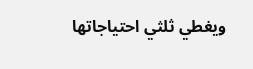ويغطي ثلثي احتياجاتها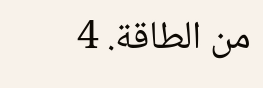من الطاقة. 4